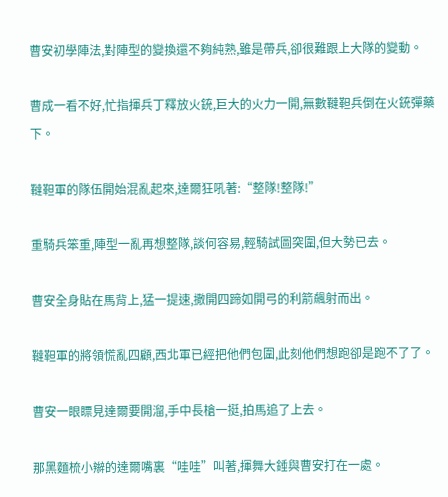曹安初學陣法,對陣型的變換還不夠純熟,雖是帶兵,卻很難跟上大隊的變動。

曹成一看不好,忙指揮兵丁釋放火銃,巨大的火力一開,無數韃靼兵倒在火銃彈藥下。

韃靼軍的隊伍開始混亂起來,達爾狂吼著:“整隊!整隊!”

重騎兵笨重,陣型一亂再想整隊,談何容易,輕騎試圖突圍,但大勢已去。

曹安全身貼在馬背上,猛一提速,撒開四蹄如開弓的利箭飆射而出。

韃靼軍的將領慌亂四顧,西北軍已經把他們包圍,此刻他們想跑卻是跑不了了。

曹安一眼瞟見達爾要開溜,手中長槍一挺,拍馬追了上去。

那黑麵梳小辮的達爾嘴裏“哇哇”叫著,揮舞大錘與曹安打在一處。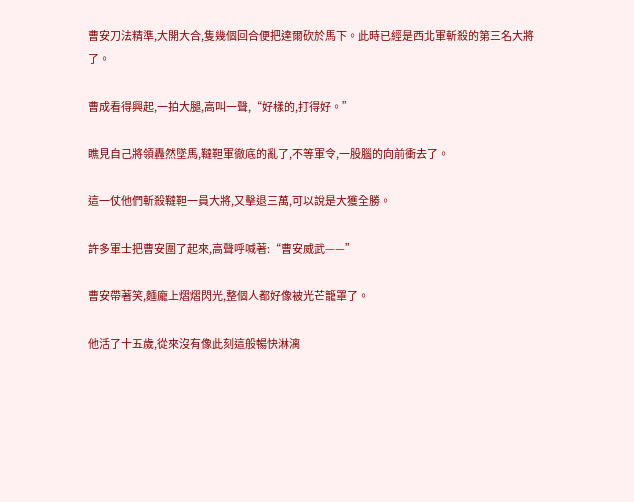曹安刀法精準,大開大合,隻幾個回合便把達爾砍於馬下。此時已經是西北軍斬殺的第三名大將了。

曹成看得興起,一拍大腿,高叫一聲,“好樣的,打得好。”

瞧見自己將領轟然墜馬,韃靼軍徹底的亂了,不等軍令,一股腦的向前衝去了。

這一仗他們斬殺韃靼一員大將,又擊退三萬,可以說是大獲全勝。

許多軍士把曹安圍了起來,高聲呼喊著:“曹安威武——”

曹安帶著笑,麵龐上熠熠閃光,整個人都好像被光芒籠罩了。

他活了十五歲,從來沒有像此刻這般暢快淋漓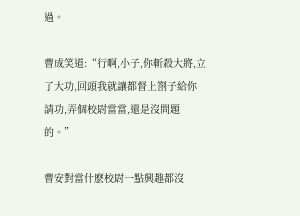過。

曹成笑道:“行啊,小子,你斬殺大將,立了大功,回頭我就讓都督上劄子給你請功,弄個校尉當當,還是沒問題的。”

曹安對當什麽校尉一點興趣都沒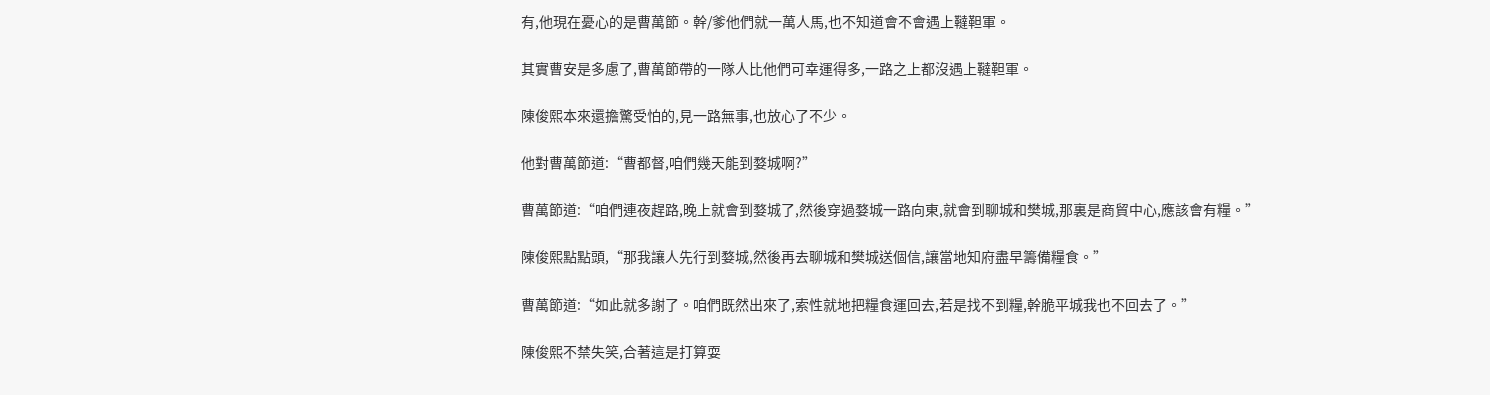有,他現在憂心的是曹萬節。幹/爹他們就一萬人馬,也不知道會不會遇上韃靼軍。

其實曹安是多慮了,曹萬節帶的一隊人比他們可幸運得多,一路之上都沒遇上韃靼軍。

陳俊熙本來還擔驚受怕的,見一路無事,也放心了不少。

他對曹萬節道:“曹都督,咱們幾天能到婺城啊?”

曹萬節道:“咱們連夜趕路,晚上就會到婺城了,然後穿過婺城一路向東,就會到聊城和樊城,那裏是商貿中心,應該會有糧。”

陳俊熙點點頭,“那我讓人先行到婺城,然後再去聊城和樊城送個信,讓當地知府盡早籌備糧食。”

曹萬節道:“如此就多謝了。咱們既然出來了,索性就地把糧食運回去,若是找不到糧,幹脆平城我也不回去了。”

陳俊熙不禁失笑,合著這是打算耍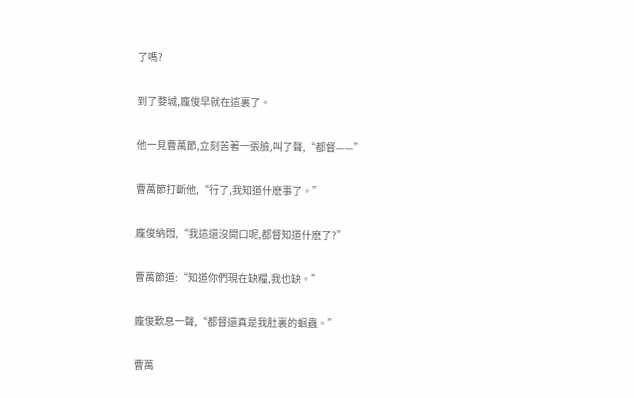了嗎?

到了婺城,龐俊早就在這裏了。

他一見曹萬節,立刻苦著一張臉,叫了聲,“都督——”

曹萬節打斷他,“行了,我知道什麽事了。”

龐俊納悶,“我這還沒開口呢,都督知道什麽了?”

曹萬節道:“知道你們現在缺糧,我也缺。”

龐俊歎息一聲,“都督還真是我肚裏的蛔蟲。”

曹萬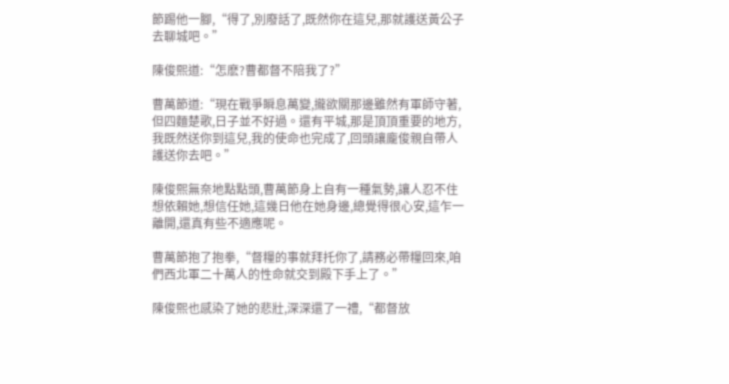節踢他一腳,“得了,別廢話了,既然你在這兒,那就護送黃公子去聊城吧。”

陳俊熙道:“怎麽?曹都督不陪我了?”

曹萬節道:“現在戰爭瞬息萬變,攏欲關那邊雖然有軍師守著,但四麵楚歌,日子並不好過。還有平城,那是頂頂重要的地方,我既然送你到這兒,我的使命也完成了,回頭讓龐俊親自帶人護送你去吧。”

陳俊熙無奈地點點頭,曹萬節身上自有一種氣勢,讓人忍不住想依賴她,想信任她,這幾日他在她身邊,總覺得很心安,這乍一離開,還真有些不適應呢。

曹萬節抱了抱拳,“督糧的事就拜托你了,請務必帶糧回來,咱們西北軍二十萬人的性命就交到殿下手上了。”

陳俊熙也感染了她的悲壯,深深還了一禮,“都督放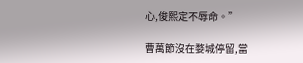心,俊熙定不辱命。”

曹萬節沒在婺城停留,當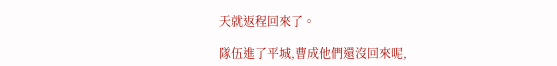天就返程回來了。

隊伍進了平城,曹成他們還沒回來呢,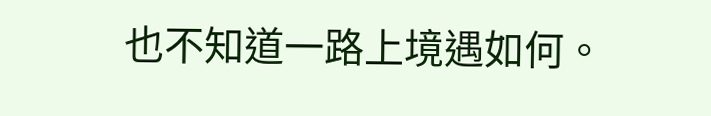也不知道一路上境遇如何。